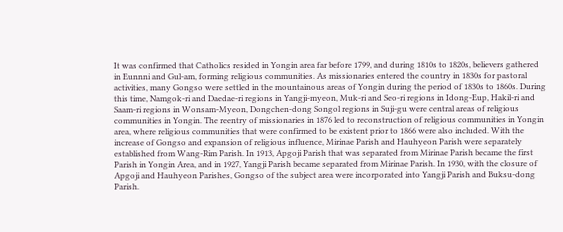It was confirmed that Catholics resided in Yongin area far before 1799, and during 1810s to 1820s, believers gathered in Eunnni and Gul-am, forming religious communities. As missionaries entered the country in 1830s for pastoral activities, many Gongso were settled in the mountainous areas of Yongin during the period of 1830s to 1860s. During this time, Namgok-ri and Daedae-ri regions in Yangji-myeon, Muk-ri and Seo-ri regions in Idong-Eup, Hakil-ri and Saam-ri regions in Wonsam-Myeon, Dongchen-dong Songol regions in Suji-gu were central areas of religious communities in Yongin. The reentry of missionaries in 1876 led to reconstruction of religious communities in Yongin area, where religious communities that were confirmed to be existent prior to 1866 were also included. With the increase of Gongso and expansion of religious influence, Mirinae Parish and Hauhyeon Parish were separately established from Wang-Rim Parish. In 1913, Apgoji Parish that was separated from Mirinae Parish became the first Parish in Yongin Area, and in 1927, Yangji Parish became separated from Mirinae Parish. In 1930, with the closure of Apgoji and Hauhyeon Parishes, Gongso of the subject area were incorporated into Yangji Parish and Buksu-dong Parish.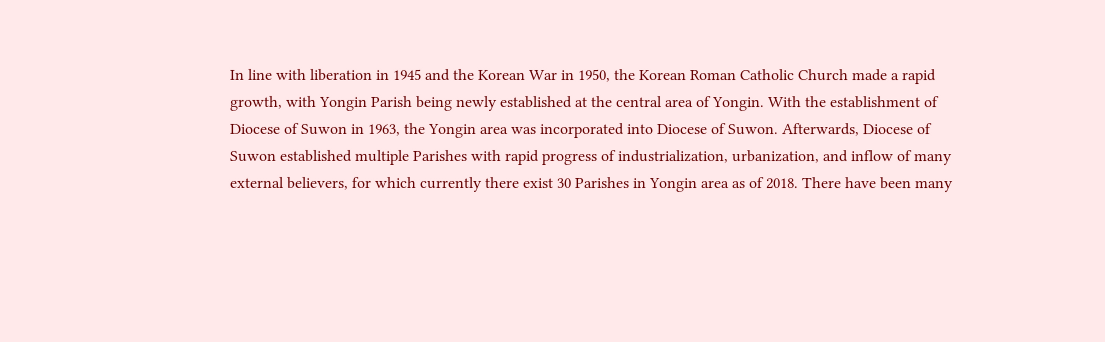In line with liberation in 1945 and the Korean War in 1950, the Korean Roman Catholic Church made a rapid growth, with Yongin Parish being newly established at the central area of Yongin. With the establishment of Diocese of Suwon in 1963, the Yongin area was incorporated into Diocese of Suwon. Afterwards, Diocese of Suwon established multiple Parishes with rapid progress of industrialization, urbanization, and inflow of many external believers, for which currently there exist 30 Parishes in Yongin area as of 2018. There have been many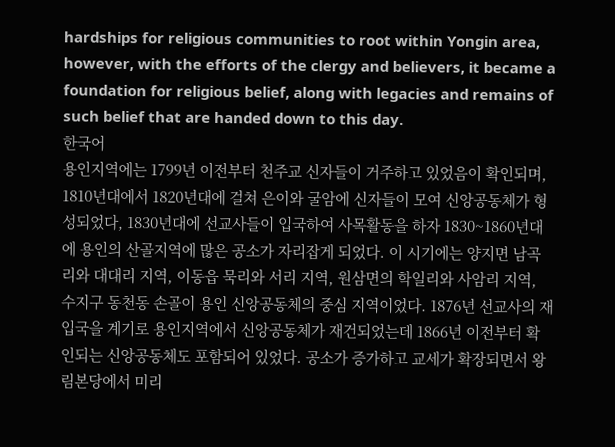hardships for religious communities to root within Yongin area, however, with the efforts of the clergy and believers, it became a foundation for religious belief, along with legacies and remains of such belief that are handed down to this day.
한국어
용인지역에는 1799년 이전부터 천주교 신자들이 거주하고 있었음이 확인되며, 1810년대에서 1820년대에 걸쳐 은이와 굴암에 신자들이 모여 신앙공동체가 형성되었다, 1830년대에 선교사들이 입국하여 사목활동을 하자 1830~1860년대에 용인의 산골지역에 많은 공소가 자리잡게 되었다. 이 시기에는 양지면 남곡리와 대대리 지역, 이동읍 묵리와 서리 지역, 원삼면의 학일리와 사암리 지역, 수지구 동천동 손골이 용인 신앙공동체의 중심 지역이었다. 1876년 선교사의 재입국을 계기로 용인지역에서 신앙공동체가 재건되었는데 1866년 이전부터 확인되는 신앙공동체도 포함되어 있었다. 공소가 증가하고 교세가 확장되면서 왕림본당에서 미리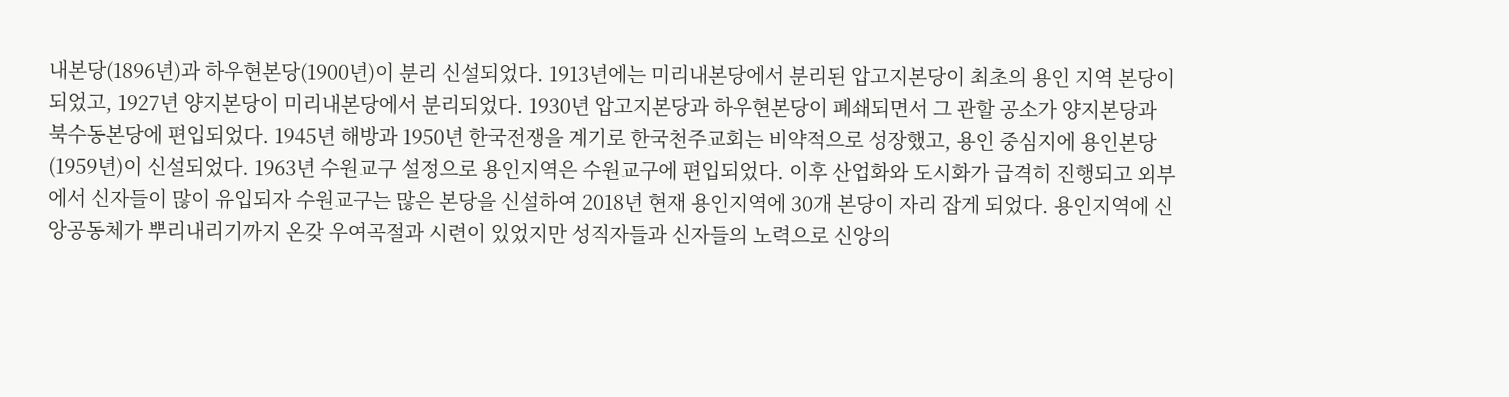내본당(1896년)과 하우현본당(1900년)이 분리 신설되었다. 1913년에는 미리내본당에서 분리된 압고지본당이 최초의 용인 지역 본당이 되었고, 1927년 양지본당이 미리내본당에서 분리되었다. 1930년 압고지본당과 하우현본당이 폐쇄되면서 그 관할 공소가 양지본당과 북수동본당에 편입되었다. 1945년 해방과 1950년 한국전쟁을 계기로 한국천주교회는 비약적으로 성장했고, 용인 중심지에 용인본당(1959년)이 신설되었다. 1963년 수원교구 설정으로 용인지역은 수원교구에 편입되었다. 이후 산업화와 도시화가 급격히 진행되고 외부에서 신자들이 많이 유입되자 수원교구는 많은 본당을 신설하여 2018년 현재 용인지역에 30개 본당이 자리 잡게 되었다. 용인지역에 신앙공동체가 뿌리내리기까지 온갖 우여곡절과 시련이 있었지만 성직자들과 신자들의 노력으로 신앙의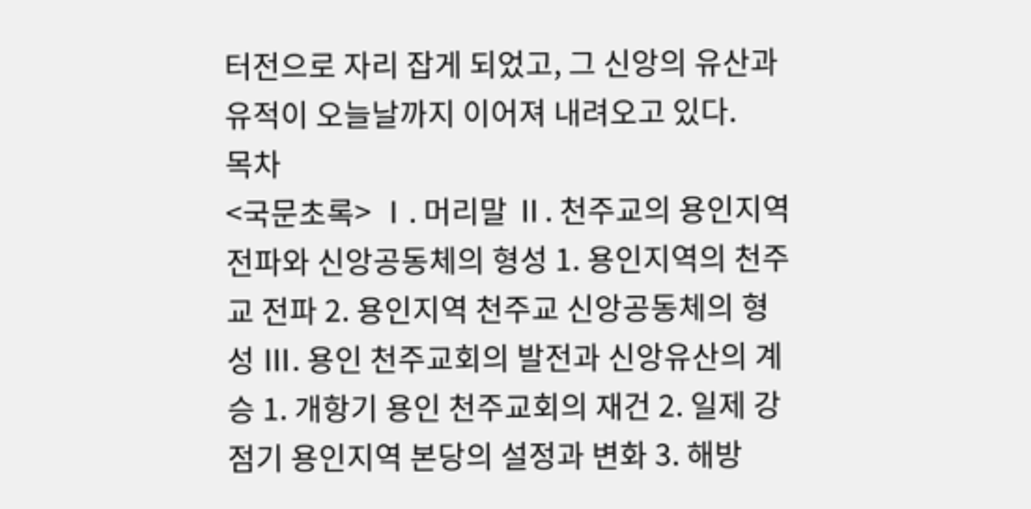터전으로 자리 잡게 되었고, 그 신앙의 유산과 유적이 오늘날까지 이어져 내려오고 있다.
목차
<국문초록> Ⅰ. 머리말 Ⅱ. 천주교의 용인지역 전파와 신앙공동체의 형성 1. 용인지역의 천주교 전파 2. 용인지역 천주교 신앙공동체의 형성 Ⅲ. 용인 천주교회의 발전과 신앙유산의 계승 1. 개항기 용인 천주교회의 재건 2. 일제 강점기 용인지역 본당의 설정과 변화 3. 해방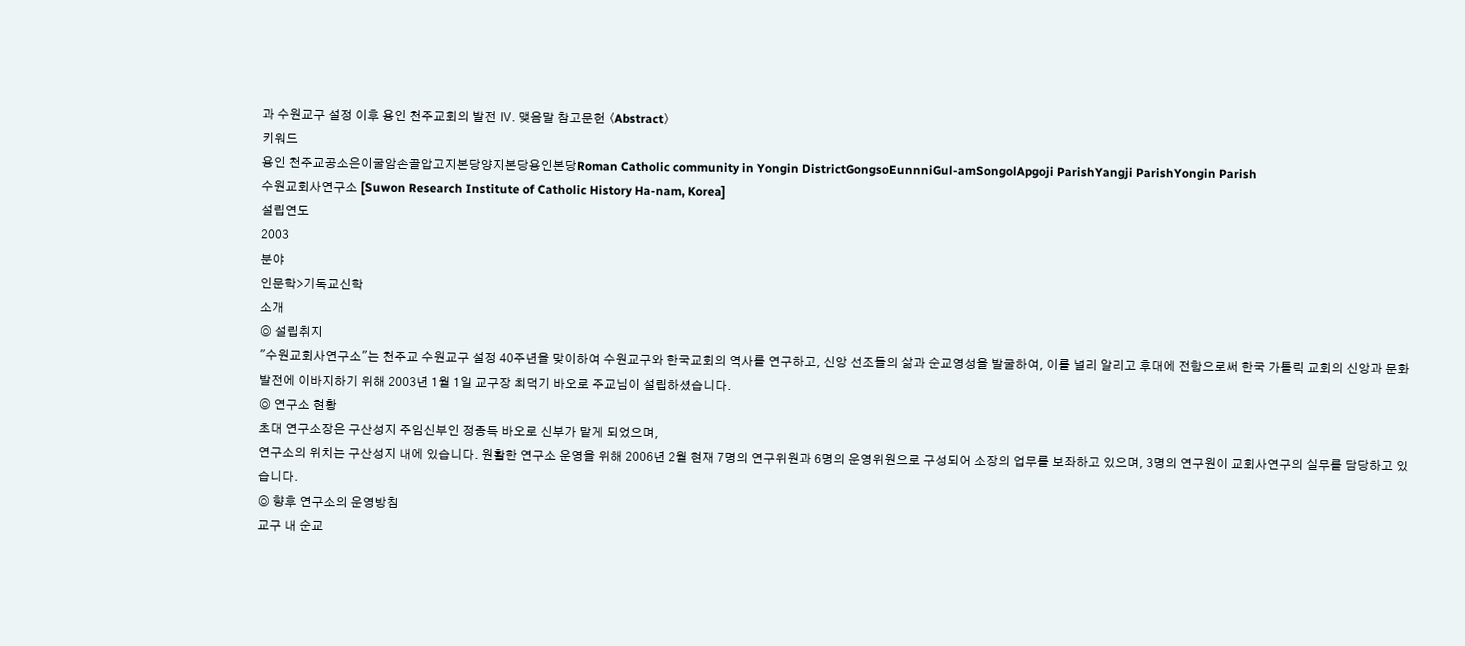과 수원교구 설정 이후 용인 천주교회의 발전 Ⅳ. 맺음말 참고문헌 〈Abstract〉
키워드
용인 천주교공소은이굴암손골압고지본당양지본당용인본당Roman Catholic community in Yongin DistrictGongsoEunnniGul-amSongolApgoji ParishYangji ParishYongin Parish
수원교회사연구소 [Suwon Research Institute of Catholic History Ha-nam, Korea]
설립연도
2003
분야
인문학>기독교신학
소개
◎ 설립취지
"수원교회사연구소"는 천주교 수원교구 설정 40주년을 맞이하여 수원교구와 한국교회의 역사를 연구하고, 신앙 선조들의 삶과 순교영성을 발굴하여, 이를 널리 알리고 후대에 전함으로써 한국 가톨릭 교회의 신앙과 문화발전에 이바지하기 위해 2003년 1월 1일 교구장 최덕기 바오로 주교님이 설립하셨습니다.
◎ 연구소 현황
초대 연구소장은 구산성지 주임신부인 정종득 바오로 신부가 맡게 되었으며,
연구소의 위치는 구산성지 내에 있습니다. 원활한 연구소 운영을 위해 2006년 2월 현재 7명의 연구위원과 6명의 운영위원으로 구성되어 소장의 업무를 보좌하고 있으며, 3명의 연구원이 교회사연구의 실무를 담당하고 있습니다.
◎ 향후 연구소의 운영방침
교구 내 순교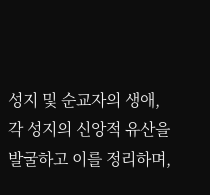성지 및 순교자의 생애, 각 성지의 신앙적 유산을 발굴하고 이를 정리하며,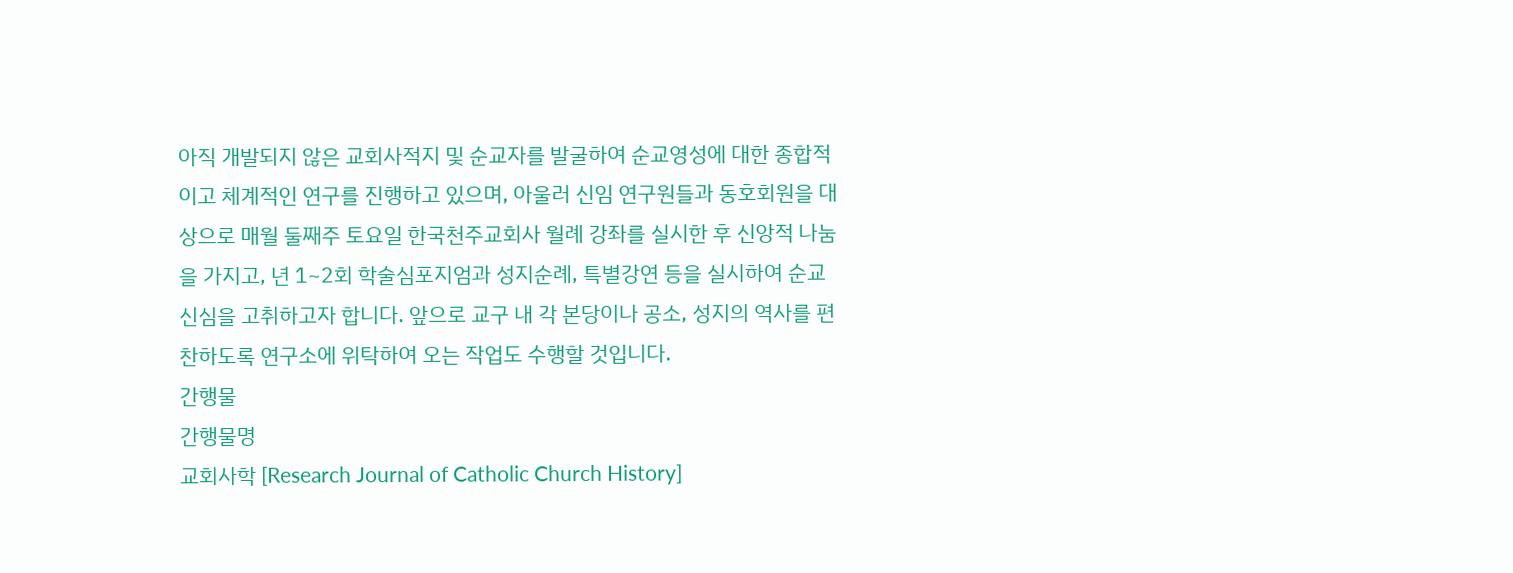아직 개발되지 않은 교회사적지 및 순교자를 발굴하여 순교영성에 대한 종합적이고 체계적인 연구를 진행하고 있으며, 아울러 신임 연구원들과 동호회원을 대상으로 매월 둘째주 토요일 한국천주교회사 월례 강좌를 실시한 후 신앙적 나눔을 가지고, 년 1~2회 학술심포지엄과 성지순례, 특별강연 등을 실시하여 순교신심을 고취하고자 합니다. 앞으로 교구 내 각 본당이나 공소, 성지의 역사를 편찬하도록 연구소에 위탁하여 오는 작업도 수행할 것입니다.
간행물
간행물명
교회사학 [Research Journal of Catholic Church History]